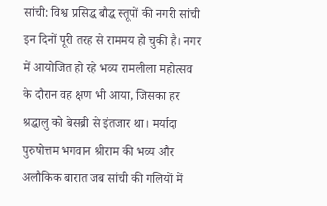सांची: विश्व प्रसिद्ध बौद्ध स्तूपों की नगरी सांची इन दिनों पूरी तरह से राममय हो चुकी है। नगर में आयोजित हो रहे भव्य रामलीला महोत्सव के दौरान वह क्षण भी आया, जिसका हर श्रद्धालु को बेसब्री से इंतजार था। मर्यादा पुरुषोत्तम भगवान श्रीराम की भव्य और अलौकिक बारात जब सांची की गलियों में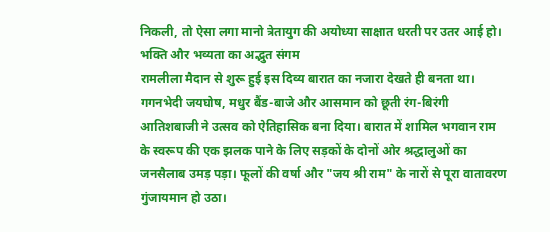निकली, तो ऐसा लगा मानो त्रेतायुग की अयोध्या साक्षात धरती पर उतर आई हो।
भक्ति और भव्यता का अद्भुत संगम
रामलीला मैदान से शुरू हुई इस दिव्य बारात का नजारा देखते ही बनता था। गगनभेदी जयघोष, मधुर बैंड-बाजे और आसमान को छूती रंग-बिरंगी आतिशबाजी ने उत्सव को ऐतिहासिक बना दिया। बारात में शामिल भगवान राम के स्वरूप की एक झलक पाने के लिए सड़कों के दोनों ओर श्रद्धालुओं का जनसैलाब उमड़ पड़ा। फूलों की वर्षा और "जय श्री राम" के नारों से पूरा वातावरण गुंजायमान हो उठा।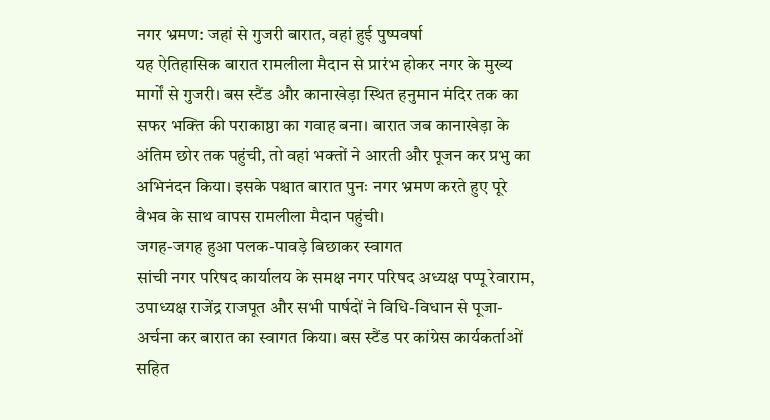नगर भ्रमण: जहां से गुजरी बारात, वहां हुई पुष्पवर्षा
यह ऐतिहासिक बारात रामलीला मैदान से प्रारंभ होकर नगर के मुख्य मार्गों से गुजरी। बस स्टैंड और कानाखेड़ा स्थित हनुमान मंदिर तक का सफर भक्ति की पराकाष्ठा का गवाह बना। बारात जब कानाखेड़ा के अंतिम छोर तक पहुंची, तो वहां भक्तों ने आरती और पूजन कर प्रभु का अभिनंदन किया। इसके पश्चात बारात पुनः नगर भ्रमण करते हुए पूरे वैभव के साथ वापस रामलीला मैदान पहुंची।
जगह-जगह हुआ पलक-पावड़े बिछाकर स्वागत
सांची नगर परिषद कार्यालय के समक्ष नगर परिषद अध्यक्ष पप्पू रेवाराम, उपाध्यक्ष राजेंद्र राजपूत और सभी पार्षदों ने विधि-विधान से पूजा-अर्चना कर बारात का स्वागत किया। बस स्टैंड पर कांग्रेस कार्यकर्ताओं सहित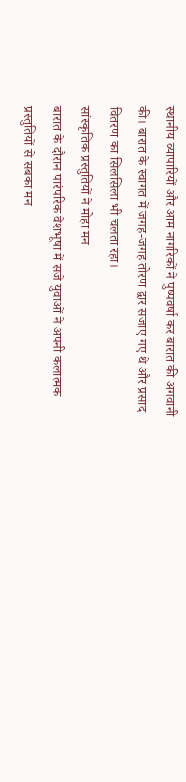स्थानीय व्यापारियों और आम नागरिकों ने पुष्पवर्षा कर बारात की अगवानी की। बारात के स्वागत में जगह-जगह तोरण द्वार सजाए गए थे और प्रसाद वितरण का सिलसिला भी चलता रहा।
सांस्कृतिक प्रस्तुतियों ने मोहा मन
बारात के दौरान पारंपरिक वेशभूषा में सजे युवाओं ने अपनी कलात्मक प्रस्तुतियों से सबका मन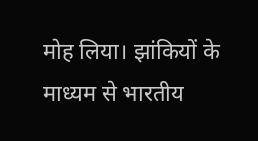मोह लिया। झांकियों के माध्यम से भारतीय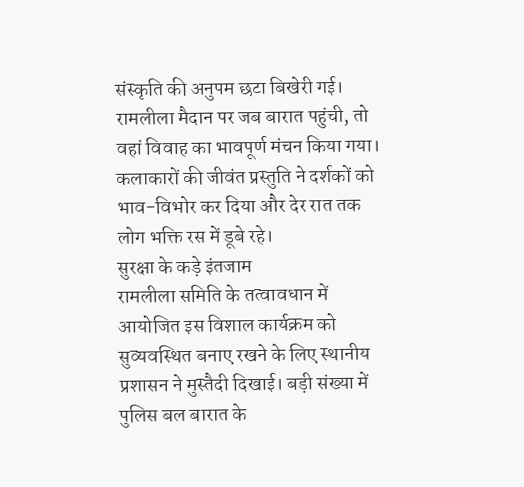संस्कृति की अनुपम छटा बिखेरी गई। रामलीला मैदान पर जब बारात पहुंची, तो वहां विवाह का भावपूर्ण मंचन किया गया। कलाकारों की जीवंत प्रस्तुति ने दर्शकों को भाव-विभोर कर दिया और देर रात तक लोग भक्ति रस में डूबे रहे।
सुरक्षा के कड़े इंतजाम
रामलीला समिति के तत्वावधान में आयोजित इस विशाल कार्यक्रम को सुव्यवस्थित बनाए रखने के लिए स्थानीय प्रशासन ने मुस्तैदी दिखाई। बड़ी संख्या में पुलिस बल बारात के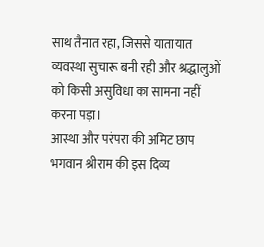साथ तैनात रहा, जिससे यातायात व्यवस्था सुचारू बनी रही और श्रद्धालुओं को किसी असुविधा का सामना नहीं करना पड़ा।
आस्था और परंपरा की अमिट छाप
भगवान श्रीराम की इस दिव्य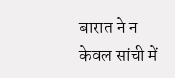बारात ने न केवल सांची में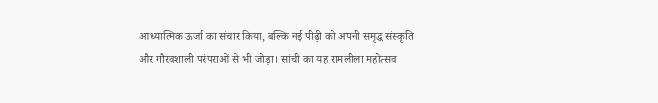आध्यात्मिक ऊर्जा का संचार किया, बल्कि नई पीढ़ी को अपनी समृद्ध संस्कृति और गौरवशाली परंपराओं से भी जोड़ा। सांची का यह रामलीला महोत्सव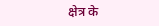क्षेत्र के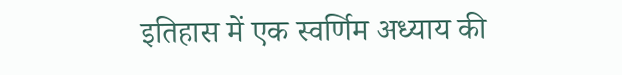इतिहास में एक स्वर्णिम अध्याय की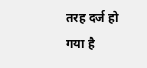तरह दर्ज हो गया है